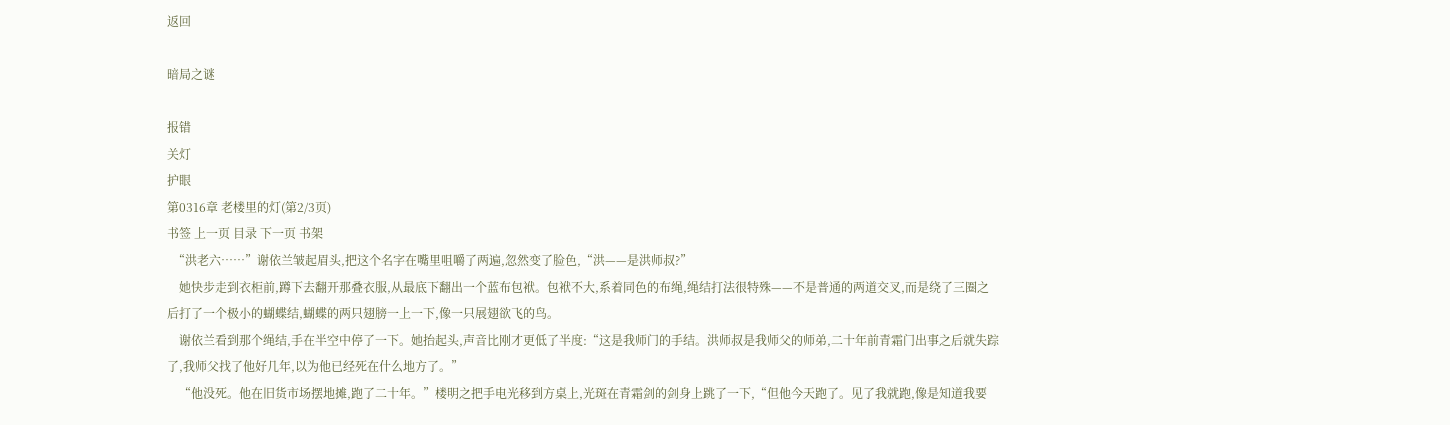返回

暗局之谜

报错
关灯
护眼
第0316章 老楼里的灯(第2/3页)
书签 上一页 目录 下一页 书架
  “洪老六……”谢依兰皱起眉头,把这个名字在嘴里咀嚼了两遍,忽然变了脸色,“洪——是洪师叔?”
    她快步走到衣柜前,蹲下去翻开那叠衣服,从最底下翻出一个蓝布包袱。包袱不大,系着同色的布绳,绳结打法很特殊——不是普通的两道交叉,而是绕了三圈之后打了一个极小的蝴蝶结,蝴蝶的两只翅膀一上一下,像一只展翅欲飞的鸟。
    谢依兰看到那个绳结,手在半空中停了一下。她抬起头,声音比刚才更低了半度:“这是我师门的手结。洪师叔是我师父的师弟,二十年前青霜门出事之后就失踪了,我师父找了他好几年,以为他已经死在什么地方了。”
    “他没死。他在旧货市场摆地摊,跑了二十年。”楼明之把手电光移到方桌上,光斑在青霜剑的剑身上跳了一下,“但他今天跑了。见了我就跑,像是知道我要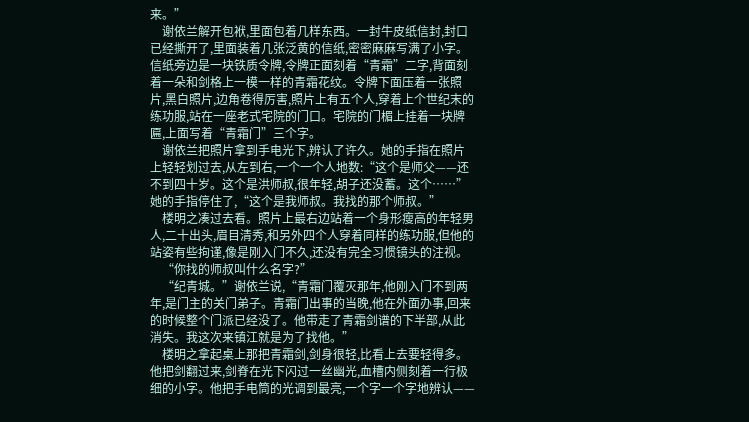来。”
    谢依兰解开包袱,里面包着几样东西。一封牛皮纸信封,封口已经撕开了,里面装着几张泛黄的信纸,密密麻麻写满了小字。信纸旁边是一块铁质令牌,令牌正面刻着“青霜”二字,背面刻着一朵和剑格上一模一样的青霜花纹。令牌下面压着一张照片,黑白照片,边角卷得厉害,照片上有五个人,穿着上个世纪末的练功服,站在一座老式宅院的门口。宅院的门楣上挂着一块牌匾,上面写着“青霜门”三个字。
    谢依兰把照片拿到手电光下,辨认了许久。她的手指在照片上轻轻划过去,从左到右,一个一个人地数:“这个是师父——还不到四十岁。这个是洪师叔,很年轻,胡子还没蓄。这个……”她的手指停住了,“这个是我师叔。我找的那个师叔。”
    楼明之凑过去看。照片上最右边站着一个身形瘦高的年轻男人,二十出头,眉目清秀,和另外四个人穿着同样的练功服,但他的站姿有些拘谨,像是刚入门不久,还没有完全习惯镜头的注视。
    “你找的师叔叫什么名字?”
    “纪青城。”谢依兰说,“青霜门覆灭那年,他刚入门不到两年,是门主的关门弟子。青霜门出事的当晚,他在外面办事,回来的时候整个门派已经没了。他带走了青霜剑谱的下半部,从此消失。我这次来镇江就是为了找他。”
    楼明之拿起桌上那把青霜剑,剑身很轻,比看上去要轻得多。他把剑翻过来,剑脊在光下闪过一丝幽光,血槽内侧刻着一行极细的小字。他把手电筒的光调到最亮,一个字一个字地辨认——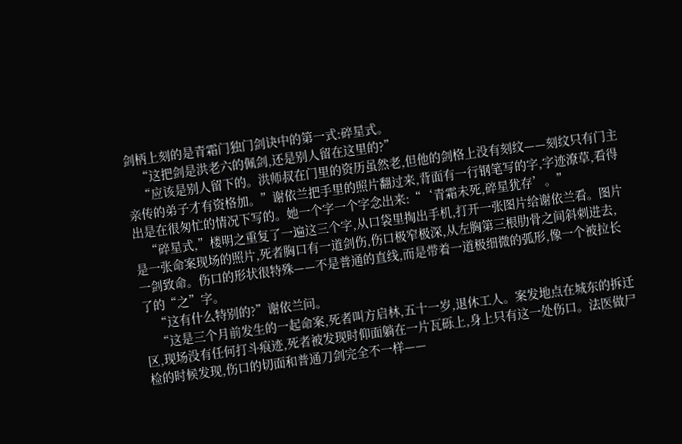剑柄上刻的是青霜门独门剑诀中的第一式:碎星式。
    “这把剑是洪老六的佩剑,还是别人留在这里的?”
    “应该是别人留下的。洪师叔在门里的资历虽然老,但他的剑格上没有刻纹——刻纹只有门主亲传的弟子才有资格加。”谢依兰把手里的照片翻过来,背面有一行钢笔写的字,字迹潦草,看得出是在很匆忙的情况下写的。她一个字一个字念出来:“‘青霜未死,碎星犹存’。”
    “碎星式,”楼明之重复了一遍这三个字,从口袋里掏出手机,打开一张图片给谢依兰看。图片是一张命案现场的照片,死者胸口有一道剑伤,伤口极窄极深,从左胸第三根肋骨之间斜刺进去,一剑致命。伤口的形状很特殊——不是普通的直线,而是带着一道极细微的弧形,像一个被拉长了的“之”字。
    “这有什么特别的?”谢依兰问。
    “这是三个月前发生的一起命案,死者叫方启林,五十一岁,退休工人。案发地点在城东的拆迁区,现场没有任何打斗痕迹,死者被发现时仰面躺在一片瓦砾上,身上只有这一处伤口。法医做尸检的时候发现,伤口的切面和普通刀剑完全不一样——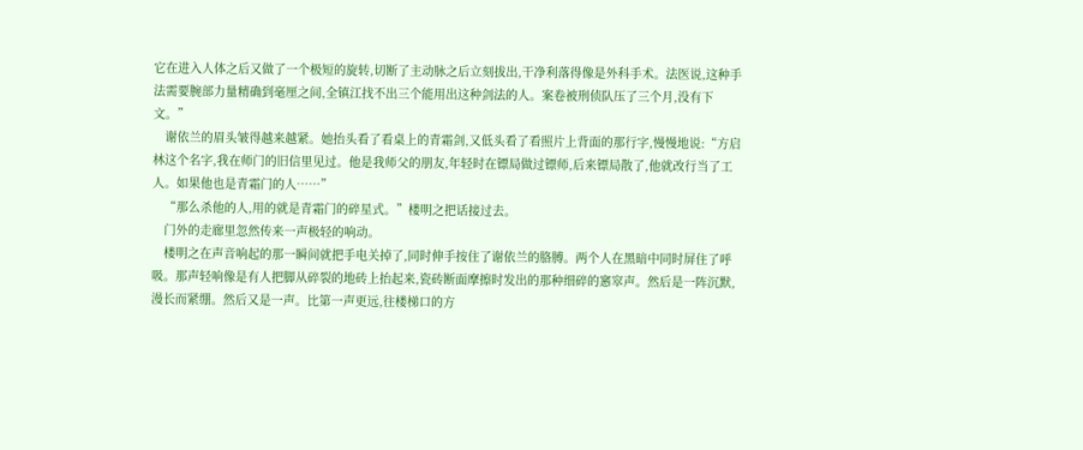它在进入人体之后又做了一个极短的旋转,切断了主动脉之后立刻拔出,干净利落得像是外科手术。法医说,这种手法需要腕部力量精确到毫厘之间,全镇江找不出三个能用出这种剑法的人。案卷被刑侦队压了三个月,没有下文。”
    谢依兰的眉头皱得越来越紧。她抬头看了看桌上的青霜剑,又低头看了看照片上背面的那行字,慢慢地说:“方启林这个名字,我在师门的旧信里见过。他是我师父的朋友,年轻时在镖局做过镖师,后来镖局散了,他就改行当了工人。如果他也是青霜门的人……”
    “那么杀他的人,用的就是青霜门的碎星式。”楼明之把话接过去。
    门外的走廊里忽然传来一声极轻的响动。
    楼明之在声音响起的那一瞬间就把手电关掉了,同时伸手按住了谢依兰的胳膊。两个人在黑暗中同时屏住了呼吸。那声轻响像是有人把脚从碎裂的地砖上抬起来,瓷砖断面摩擦时发出的那种细碎的窸窣声。然后是一阵沉默,漫长而紧绷。然后又是一声。比第一声更远,往楼梯口的方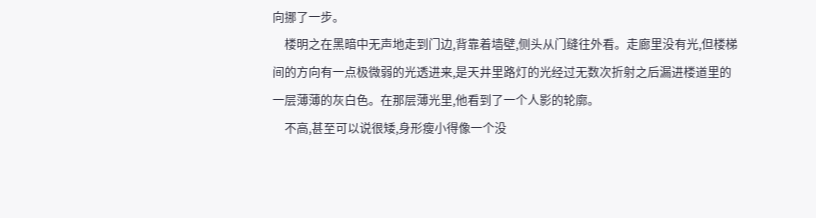向挪了一步。
    楼明之在黑暗中无声地走到门边,背靠着墙壁,侧头从门缝往外看。走廊里没有光,但楼梯间的方向有一点极微弱的光透进来,是天井里路灯的光经过无数次折射之后漏进楼道里的一层薄薄的灰白色。在那层薄光里,他看到了一个人影的轮廓。
    不高,甚至可以说很矮,身形瘦小得像一个没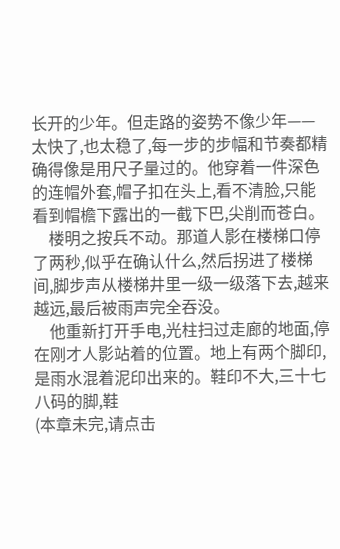长开的少年。但走路的姿势不像少年——太快了,也太稳了,每一步的步幅和节奏都精确得像是用尺子量过的。他穿着一件深色的连帽外套,帽子扣在头上,看不清脸,只能看到帽檐下露出的一截下巴,尖削而苍白。
    楼明之按兵不动。那道人影在楼梯口停了两秒,似乎在确认什么,然后拐进了楼梯间,脚步声从楼梯井里一级一级落下去,越来越远,最后被雨声完全吞没。
    他重新打开手电,光柱扫过走廊的地面,停在刚才人影站着的位置。地上有两个脚印,是雨水混着泥印出来的。鞋印不大,三十七八码的脚,鞋
(本章未完,请点击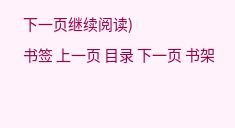下一页继续阅读)
书签 上一页 目录 下一页 书架